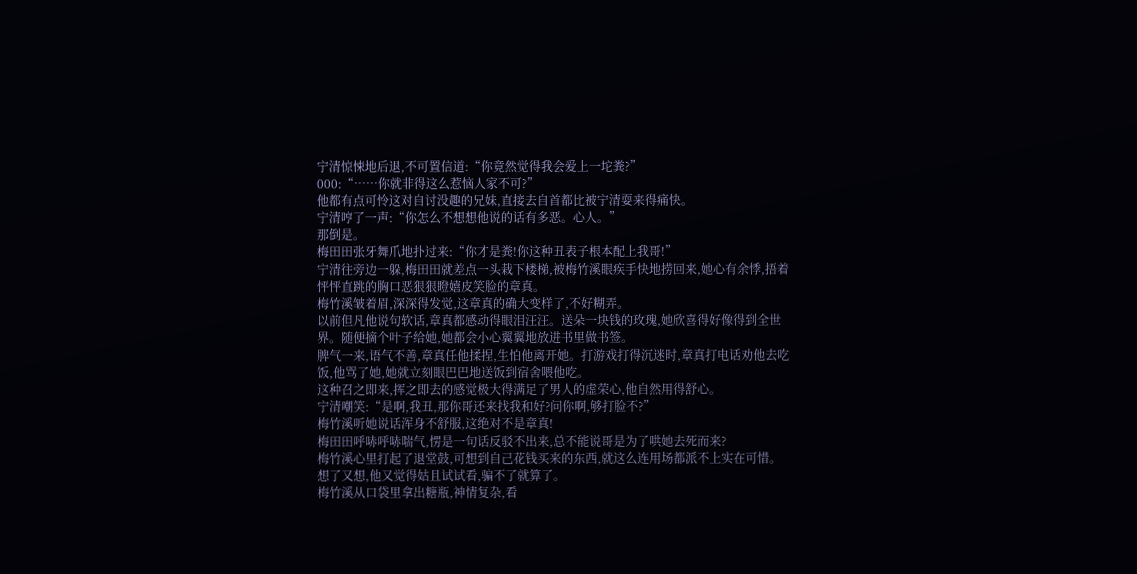宁清惊悚地后退,不可置信道:“你竟然觉得我会爱上一坨粪?”
000:“……你就非得这么惹恼人家不可?”
他都有点可怜这对自讨没趣的兄妹,直接去自首都比被宁清耍来得痛快。
宁清哼了一声:“你怎么不想想他说的话有多恶。心人。”
那倒是。
梅田田张牙舞爪地扑过来:“你才是粪!你这种丑表子根本配上我哥!”
宁清往旁边一躲,梅田田就差点一头栽下楼梯,被梅竹溪眼疾手快地捞回来,她心有余悸,捂着怦怦直跳的胸口恶狠狠瞪嬉皮笑脸的章真。
梅竹溪皱着眉,深深得发觉,这章真的确大变样了,不好糊弄。
以前但凡他说句软话,章真都感动得眼泪汪汪。送朵一块钱的玫瑰,她欣喜得好像得到全世界。随便摘个叶子给她,她都会小心翼翼地放进书里做书签。
脾气一来,语气不善,章真任他揉捏,生怕他离开她。打游戏打得沉迷时,章真打电话劝他去吃饭,他骂了她,她就立刻眼巴巴地送饭到宿舍喂他吃。
这种召之即来,挥之即去的感觉极大得满足了男人的虚荣心,他自然用得舒心。
宁清嘲笑:“是啊,我丑,那你哥还来找我和好?问你啊,够打脸不?”
梅竹溪听她说话浑身不舒服,这绝对不是章真!
梅田田呼哧呼哧喘气,愣是一句话反驳不出来,总不能说哥是为了哄她去死而来?
梅竹溪心里打起了退堂鼓,可想到自己花钱买来的东西,就这么连用场都派不上实在可惜。
想了又想,他又觉得姑且试试看,骗不了就算了。
梅竹溪从口袋里拿出糖瓶,神情复杂,看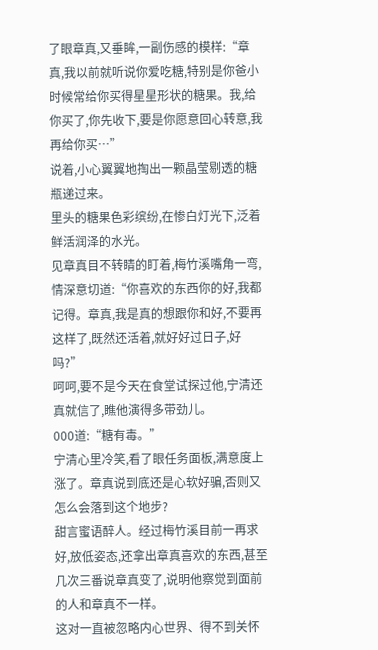了眼章真,又垂眸,一副伤感的模样:“章真,我以前就听说你爱吃糖,特别是你爸小时候常给你买得星星形状的糖果。我,给你买了,你先收下,要是你愿意回心转意,我再给你买…”
说着,小心翼翼地掏出一颗晶莹剔透的糖瓶递过来。
里头的糖果色彩缤纷,在惨白灯光下,泛着鲜活润泽的水光。
见章真目不转睛的盯着,梅竹溪嘴角一弯,情深意切道:“你喜欢的东西你的好,我都记得。章真,我是真的想跟你和好,不要再这样了,既然还活着,就好好过日子,好吗?”
呵呵,要不是今天在食堂试探过他,宁清还真就信了,瞧他演得多带劲儿。
000道:“糖有毒。”
宁清心里冷笑,看了眼任务面板,满意度上涨了。章真说到底还是心软好骗,否则又怎么会落到这个地步?
甜言蜜语醉人。经过梅竹溪目前一再求好,放低姿态,还拿出章真喜欢的东西,甚至几次三番说章真变了,说明他察觉到面前的人和章真不一样。
这对一直被忽略内心世界、得不到关怀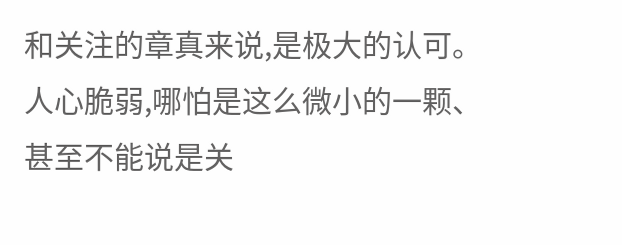和关注的章真来说,是极大的认可。人心脆弱,哪怕是这么微小的一颗、甚至不能说是关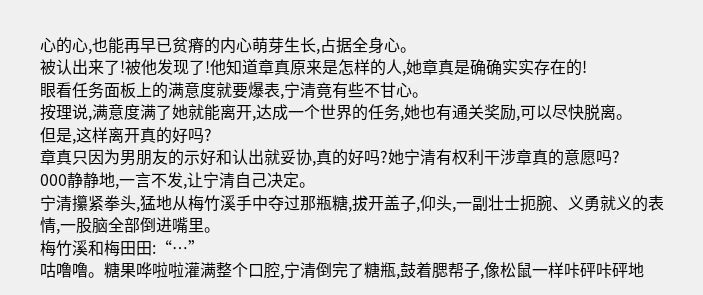心的心,也能再早已贫瘠的内心萌芽生长,占据全身心。
被认出来了!被他发现了!他知道章真原来是怎样的人,她章真是确确实实存在的!
眼看任务面板上的满意度就要爆表,宁清竟有些不甘心。
按理说,满意度满了她就能离开,达成一个世界的任务,她也有通关奖励,可以尽快脱离。
但是,这样离开真的好吗?
章真只因为男朋友的示好和认出就妥协,真的好吗?她宁清有权利干涉章真的意愿吗?
000静静地,一言不发,让宁清自己决定。
宁清攥紧拳头,猛地从梅竹溪手中夺过那瓶糖,拔开盖子,仰头,一副壮士扼腕、义勇就义的表情,一股脑全部倒进嘴里。
梅竹溪和梅田田:“…”
咕噜噜。糖果哗啦啦灌满整个口腔,宁清倒完了糖瓶,鼓着腮帮子,像松鼠一样咔砰咔砰地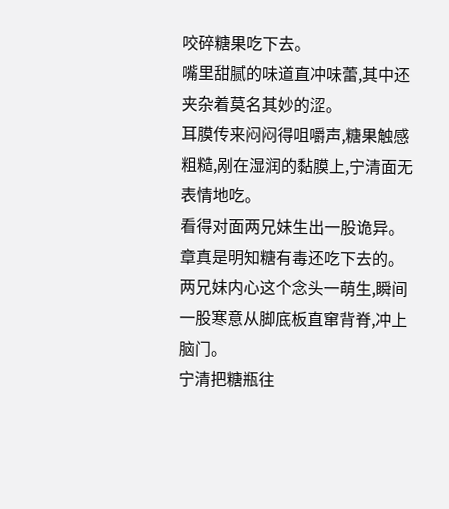咬碎糖果吃下去。
嘴里甜腻的味道直冲味蕾,其中还夹杂着莫名其妙的涩。
耳膜传来闷闷得咀嚼声,糖果触感粗糙,剐在湿润的黏膜上,宁清面无表情地吃。
看得对面两兄妹生出一股诡异。
章真是明知糖有毒还吃下去的。
两兄妹内心这个念头一萌生,瞬间一股寒意从脚底板直窜背脊,冲上脑门。
宁清把糖瓶往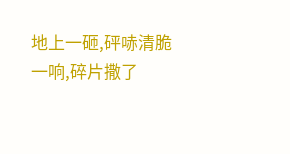地上一砸,砰哧清脆一响,碎片撒了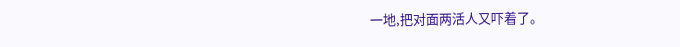一地,把对面两活人又吓着了。